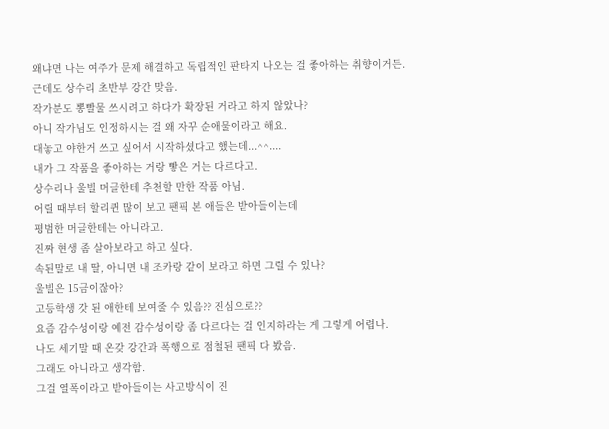왜냐면 나는 여주가 문제 해결하고 독립적인 판타지 나오는 걸 좋아하는 취향이거든.
근데도 상수리 초반부 강간 맞음.
작가분도 뽕빨물 쓰시려고 하다가 확장된 거라고 하지 않았나?
아니 작가님도 인정하시는 걸 왜 자꾸 순애물이라고 해요.
대놓고 야한거 쓰고 싶어서 시작하셨다고 했는데...^^....
내가 그 작품을 좋아하는 거랑 빻은 거는 다르다고.
상수리나 울빌 머글한테 추천할 만한 작품 아님.
어릴 때부터 할리퀸 많이 보고 팬픽 본 애들은 받아들이는데
평범한 머글한테는 아니라고.
진짜 현생 좀 살아보라고 하고 싶다.
속된말로 내 딸, 아니면 내 조카랑 같이 보라고 하면 그럴 수 있나?
울빌은 15금이잖아?
고등학생 갓 된 애한테 보여줄 수 있음?? 진심으로??
요즘 감수성이랑 예전 감수성이랑 좀 다르다는 걸 인지하라는 게 그렇게 어렵나.
나도 세기말 때 온갖 강간과 폭행으로 점철된 팬픽 다 봤음.
그래도 아니라고 생각함.
그걸 열폭이라고 받아들이는 사고방식이 진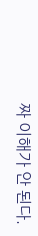짜 이해가 안 된다.